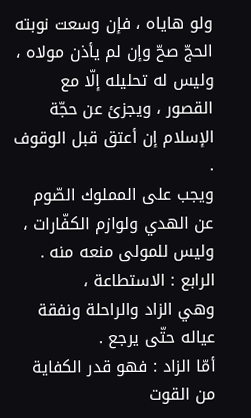ولو هاياه ، فإن وسعت نوبته الحجّ صحّ وإن لم يأذن مولاه ، وليس له تحليله إلّا مع القصور ، ويجزئ عن حجّة الإسلام إن أعتق قبل الوقوف .
ويجب على المملوك الصّوم عن الهدي ولوازم الكفّارات ، وليس للمولى منعه منه .
الرابع : الاستطاعة ،
وهي الزاد والراحلة ونفقة عياله حتّى يرجع .
أمّا الزاد : فهو قدر الكفاية من القوت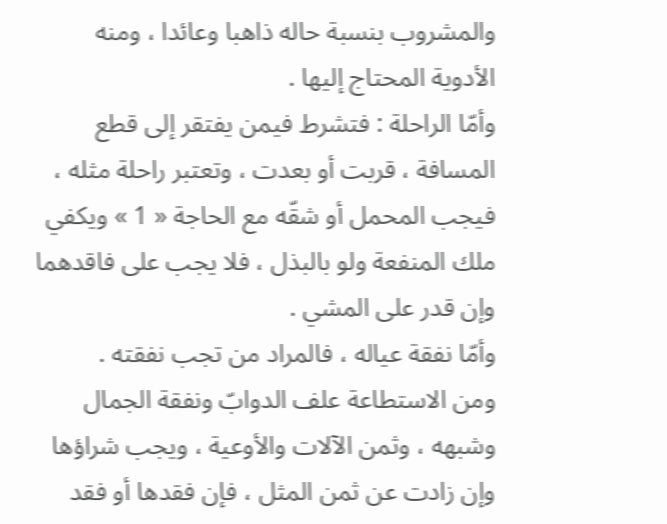والمشروب بنسبة حاله ذاهبا وعائدا ، ومنه الأدوية المحتاج إليها .
وأمّا الراحلة : فتشرط فيمن يفتقر إلى قطع المسافة ، قربت أو بعدت ، وتعتبر راحلة مثله ، فيجب المحمل أو شقّه مع الحاجة « 1 » ويكفي ملك المنفعة ولو بالبذل ، فلا يجب على فاقدهما وإن قدر على المشي .
وأمّا نفقة عياله ، فالمراد من تجب نفقته .
ومن الاستطاعة علف الدوابّ ونفقة الجمال وشبهه ، وثمن الآلات والأوعية ، ويجب شراؤها وإن زادت عن ثمن المثل ، فإن فقدها أو فقد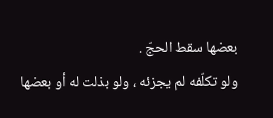بعضها سقط الحجّ .
ولو تكلّفه لم يجزئه ، ولو بذلت له أو بعضها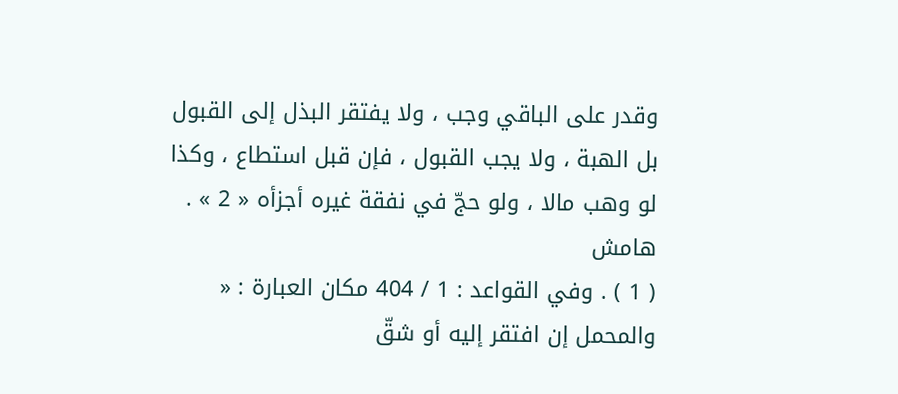وقدر على الباقي وجب ، ولا يفتقر البذل إلى القبول بل الهبة ، ولا يجب القبول ، فإن قبل استطاع ، وكذا لو وهب مالا ، ولو حجّ في نفقة غيره أجزأه « 2 » .
هامش
( 1 ) . وفي القواعد : 1 / 404 مكان العبارة : « والمحمل إن افتقر إليه أو شقّ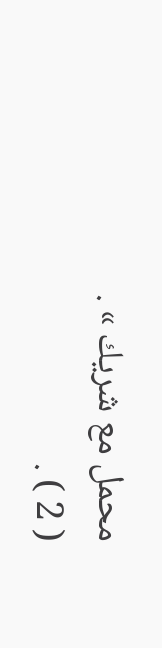محمل مع شريك » .
( 2 ) .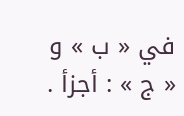في « ب » و « ج » : أجزأ .